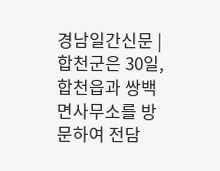경남일간신문 | 합천군은 30일, 합천읍과 쌍백면사무소를 방문하여 전담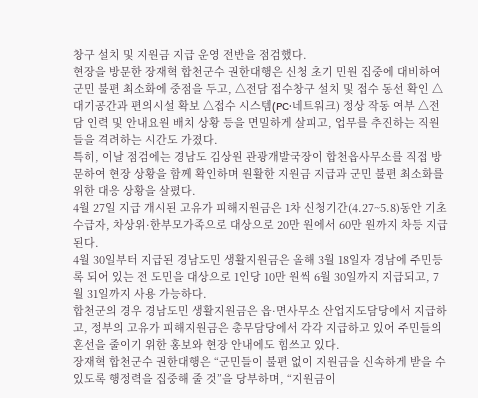창구 설치 및 지원금 지급 운영 전반을 점검했다.
현장을 방문한 장재혁 합천군수 권한대행은 신청 초기 민원 집중에 대비하여 군민 불편 최소화에 중점을 두고, △전담 접수창구 설치 및 접수 동선 확인 △대기공간과 편의시설 확보 △접수 시스템(PC·네트워크) 정상 작동 여부 △전담 인력 및 안내요원 배치 상황 등을 면밀하게 살피고, 업무를 추진하는 직원들을 격려하는 시간도 가졌다.
특히, 이날 점검에는 경남도 김상원 관광개발국장이 합천읍사무소를 직접 방문하여 현장 상황을 함께 확인하며 원활한 지원금 지급과 군민 불편 최소화를 위한 대응 상황을 살폈다.
4월 27일 지급 개시된 고유가 피해지원금은 1차 신청기간(4.27~5.8)동안 기초수급자, 차상위·한부모가족으로 대상으로 20만 원에서 60만 원까지 차등 지급된다.
4월 30일부터 지급된 경남도민 생활지원금은 올해 3월 18일자 경남에 주민등록 되어 있는 전 도민을 대상으로 1인당 10만 원씩 6월 30일까지 지급되고, 7월 31일까지 사용 가능하다.
합천군의 경우 경남도민 생활지원금은 읍·면사무소 산업지도담당에서 지급하고, 정부의 고유가 피해지원금은 총무담당에서 각각 지급하고 있어 주민들의 혼선을 줄이기 위한 홍보와 현장 안내에도 힘쓰고 있다.
장재혁 합천군수 권한대행은 “군민들이 불편 없이 지원금을 신속하게 받을 수 있도록 행정력을 집중해 줄 것”을 당부하며, “지원금이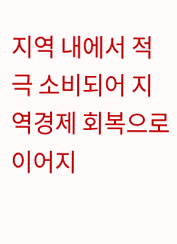지역 내에서 적극 소비되어 지역경제 회복으로 이어지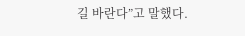길 바란다”고 말했다.